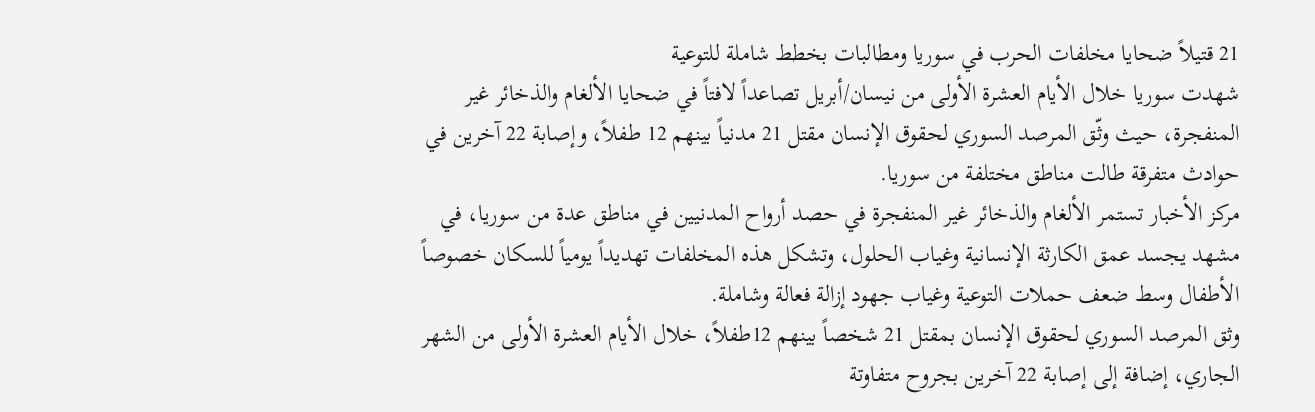21 قتيلاً ضحايا مخلفات الحرب في سوريا ومطالبات بخطط شاملة للتوعية
شهدت سوريا خلال الأيام العشرة الأولى من نيسان/أبريل تصاعداً لافتاً في ضحايا الألغام والذخائر غير المنفجرة، حيث وثّق المرصد السوري لحقوق الإنسان مقتل 21 مدنياً بينهم 12 طفلاً، وإصابة 22 آخرين في حوادث متفرقة طالت مناطق مختلفة من سوريا.
مركز الأخبار تستمر الألغام والذخائر غير المنفجرة في حصد أرواح المدنيين في مناطق عدة من سوريا، في مشهد يجسد عمق الكارثة الإنسانية وغياب الحلول، وتشكل هذه المخلفات تهديداً يومياً للسكان خصوصاً الأطفال وسط ضعف حملات التوعية وغياب جهود إزالة فعالة وشاملة.
وثق المرصد السوري لحقوق الإنسان بمقتل 21 شخصاً بينهم 12طفلاً، خلال الأيام العشرة الأولى من الشهر الجاري، إضافة إلى إصابة 22 آخرين بجروح متفاوتة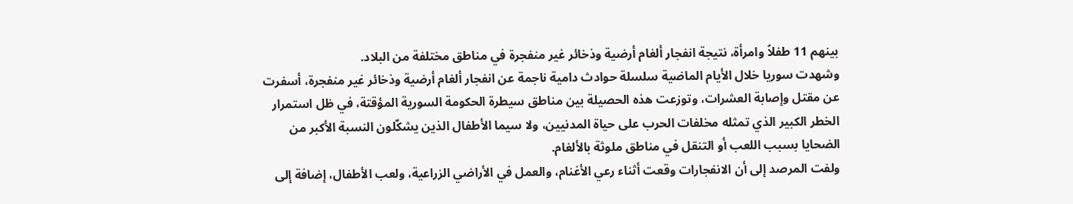بينهم 11 طفلاً وامرأة، نتيجة انفجار ألغام أرضية وذخائر غير منفجرة في مناطق مختلفة من البلاد.
وشهدت سوريا خلال الأيام الماضية سلسلة حوادث دامية ناجمة عن انفجار ألغام أرضية وذخائر غير منفجرة، أسفرت عن مقتل وإصابة العشرات، وتوزعت هذه الحصيلة بين مناطق سيطرة الحكومة السورية المؤقتة، في ظل استمرار الخطر الكبير الذي تمثله مخلفات الحرب على حياة المدنيين، ولا سيما الأطفال الذين يشكّلون النسبة الأكبر من الضحايا بسبب اللعب أو التنقل في مناطق ملوثة بالألغام.
ولفت المرصد إلى أن الانفجارات وقعت أثناء رعي الأغنام، والعمل في الأراضي الزراعية، ولعب الأطفال، إضافة إلى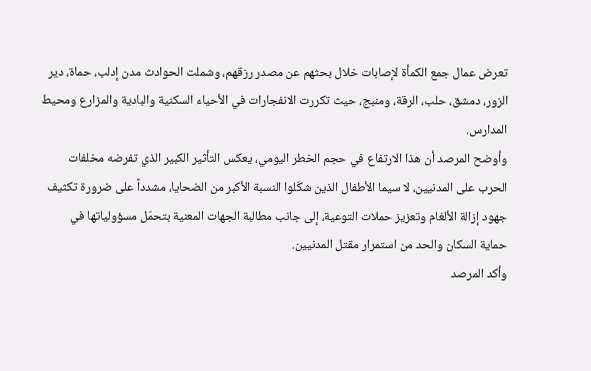تعرض عمال جمع الكمأة لإصابات خلال بحثهم عن مصدر رزقهم، وشملت الحوادث مدن إدلب، حماة، دير الزور، دمشق، حلب، الرقة، ومنبج، حيث تكررت الانفجارات في الأحياء السكنية والبادية والمزارع ومحيط المدارس.
وأوضح المرصد أن هذا الارتفاع في حجم الخطر اليومي، يعكس التأثير الكبير الذي تفرضه مخلفات الحرب على المدنيين، لا سيما الأطفال الذين شكّلوا النسبة الأكبر من الضحايا، مشدداً على ضرورة تكثيف جهود إزالة الألغام وتعزيز حملات التوعية، إلى جانب مطالبة الجهات المعنية بتحمّل مسؤولياتها في حماية السكان والحد من استمرار مقتل المدنيين.
وأكد المرصد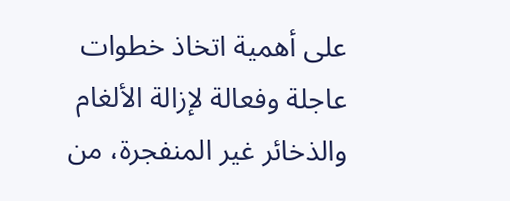على أهمية اتخاذ خطوات عاجلة وفعالة لإزالة الألغام والذخائر غير المنفجرة، من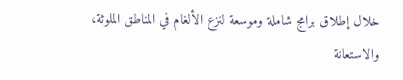خلال إطلاق برامج شاملة وموسعة لنزع الألغام في المناطق الملوثة، والاستعانة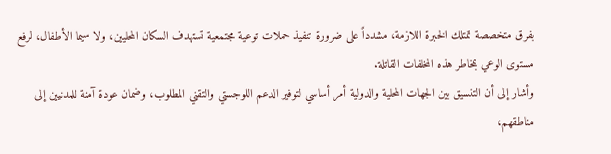بفرق متخصصة تمتلك الخبرة اللازمة، مشدداً على ضرورة تنفيذ حملات توعية مجتمعية تستهدف السكان المحليين، ولا سيما الأطفال، لرفع مستوى الوعي بمخاطر هذه المخلفات القاتلة.
وأشار إلى أن التنسيق بين الجهات المحلية والدولية أمر أساسي لتوفير الدعم اللوجستي والتقني المطلوب، وضمان عودة آمنة للمدنيين إلى مناطقهم،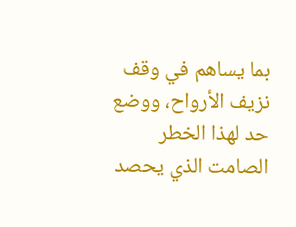بما يساهم في وقف نزيف الأرواح، ووضع حد لهذا الخطر الصامت الذي يحصد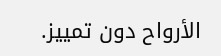الأرواح دون تمييز.